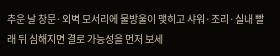추운 날 창문·외벽 모서리에 물방울이 맺히고 샤워·조리·실내 빨래 뒤 심해지면 결로 가능성을 먼저 보세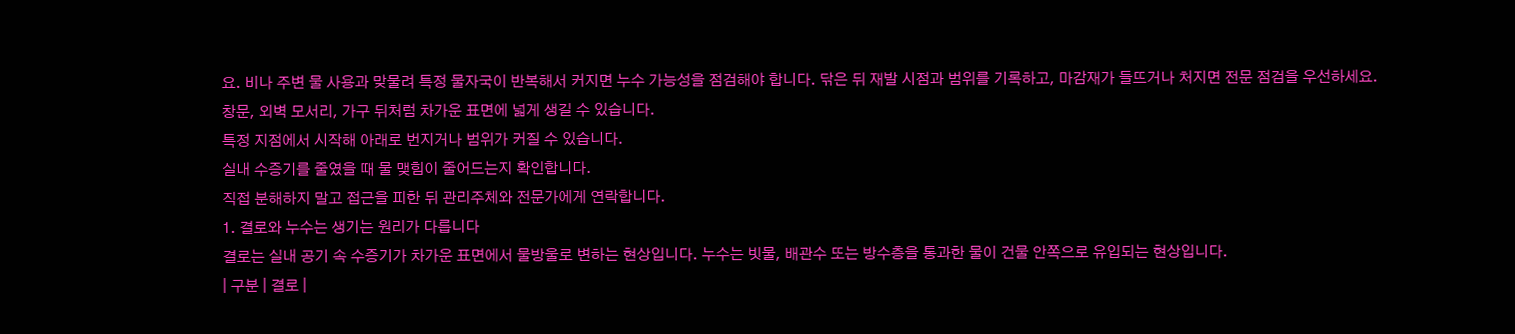요. 비나 주변 물 사용과 맞물려 특정 물자국이 반복해서 커지면 누수 가능성을 점검해야 합니다. 닦은 뒤 재발 시점과 범위를 기록하고, 마감재가 들뜨거나 처지면 전문 점검을 우선하세요.
창문, 외벽 모서리, 가구 뒤처럼 차가운 표면에 넓게 생길 수 있습니다.
특정 지점에서 시작해 아래로 번지거나 범위가 커질 수 있습니다.
실내 수증기를 줄였을 때 물 맺힘이 줄어드는지 확인합니다.
직접 분해하지 말고 접근을 피한 뒤 관리주체와 전문가에게 연락합니다.
1. 결로와 누수는 생기는 원리가 다릅니다
결로는 실내 공기 속 수증기가 차가운 표면에서 물방울로 변하는 현상입니다. 누수는 빗물, 배관수 또는 방수층을 통과한 물이 건물 안쪽으로 유입되는 현상입니다.
| 구분 | 결로 |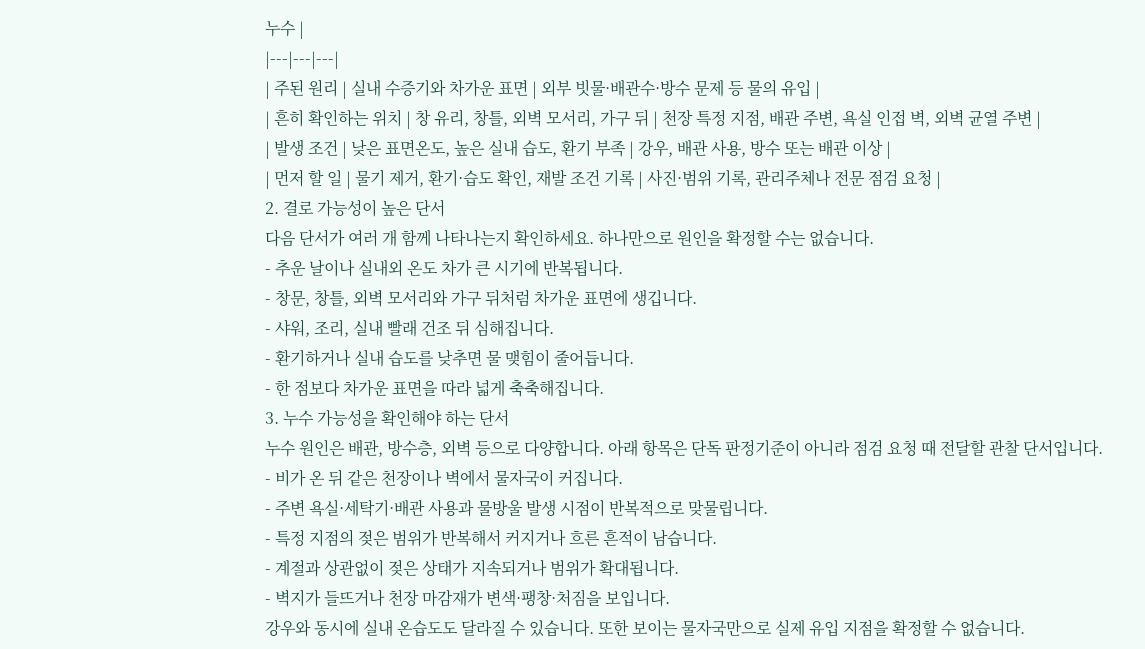누수 |
|---|---|---|
| 주된 원리 | 실내 수증기와 차가운 표면 | 외부 빗물·배관수·방수 문제 등 물의 유입 |
| 흔히 확인하는 위치 | 창 유리, 창틀, 외벽 모서리, 가구 뒤 | 천장 특정 지점, 배관 주변, 욕실 인접 벽, 외벽 균열 주변 |
| 발생 조건 | 낮은 표면온도, 높은 실내 습도, 환기 부족 | 강우, 배관 사용, 방수 또는 배관 이상 |
| 먼저 할 일 | 물기 제거, 환기·습도 확인, 재발 조건 기록 | 사진·범위 기록, 관리주체나 전문 점검 요청 |
2. 결로 가능성이 높은 단서
다음 단서가 여러 개 함께 나타나는지 확인하세요. 하나만으로 원인을 확정할 수는 없습니다.
- 추운 날이나 실내외 온도 차가 큰 시기에 반복됩니다.
- 창문, 창틀, 외벽 모서리와 가구 뒤처럼 차가운 표면에 생깁니다.
- 샤워, 조리, 실내 빨래 건조 뒤 심해집니다.
- 환기하거나 실내 습도를 낮추면 물 맺힘이 줄어듭니다.
- 한 점보다 차가운 표면을 따라 넓게 축축해집니다.
3. 누수 가능성을 확인해야 하는 단서
누수 원인은 배관, 방수층, 외벽 등으로 다양합니다. 아래 항목은 단독 판정기준이 아니라 점검 요청 때 전달할 관찰 단서입니다.
- 비가 온 뒤 같은 천장이나 벽에서 물자국이 커집니다.
- 주변 욕실·세탁기·배관 사용과 물방울 발생 시점이 반복적으로 맞물립니다.
- 특정 지점의 젖은 범위가 반복해서 커지거나 흐른 흔적이 남습니다.
- 계절과 상관없이 젖은 상태가 지속되거나 범위가 확대됩니다.
- 벽지가 들뜨거나 천장 마감재가 변색·팽창·처짐을 보입니다.
강우와 동시에 실내 온습도도 달라질 수 있습니다. 또한 보이는 물자국만으로 실제 유입 지점을 확정할 수 없습니다.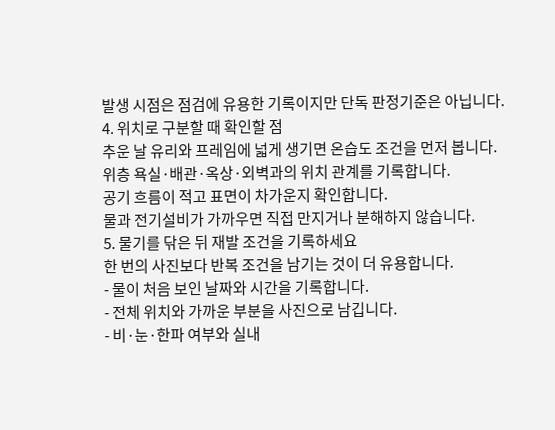발생 시점은 점검에 유용한 기록이지만 단독 판정기준은 아닙니다.
4. 위치로 구분할 때 확인할 점
추운 날 유리와 프레임에 넓게 생기면 온습도 조건을 먼저 봅니다.
위층 욕실·배관·옥상·외벽과의 위치 관계를 기록합니다.
공기 흐름이 적고 표면이 차가운지 확인합니다.
물과 전기설비가 가까우면 직접 만지거나 분해하지 않습니다.
5. 물기를 닦은 뒤 재발 조건을 기록하세요
한 번의 사진보다 반복 조건을 남기는 것이 더 유용합니다.
- 물이 처음 보인 날짜와 시간을 기록합니다.
- 전체 위치와 가까운 부분을 사진으로 남깁니다.
- 비·눈·한파 여부와 실내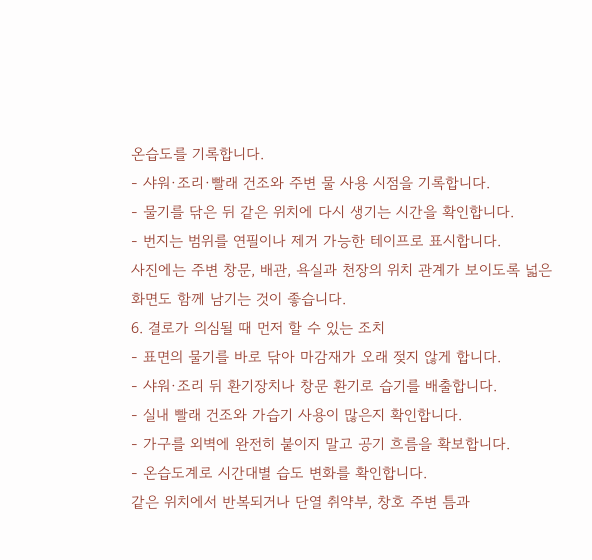온습도를 기록합니다.
- 샤워·조리·빨래 건조와 주변 물 사용 시점을 기록합니다.
- 물기를 닦은 뒤 같은 위치에 다시 생기는 시간을 확인합니다.
- 번지는 범위를 연필이나 제거 가능한 테이프로 표시합니다.
사진에는 주변 창문, 배관, 욕실과 천장의 위치 관계가 보이도록 넓은 화면도 함께 남기는 것이 좋습니다.
6. 결로가 의심될 때 먼저 할 수 있는 조치
- 표면의 물기를 바로 닦아 마감재가 오래 젖지 않게 합니다.
- 샤워·조리 뒤 환기장치나 창문 환기로 습기를 배출합니다.
- 실내 빨래 건조와 가습기 사용이 많은지 확인합니다.
- 가구를 외벽에 완전히 붙이지 말고 공기 흐름을 확보합니다.
- 온습도계로 시간대별 습도 변화를 확인합니다.
같은 위치에서 반복되거나 단열 취약부, 창호 주변 틈과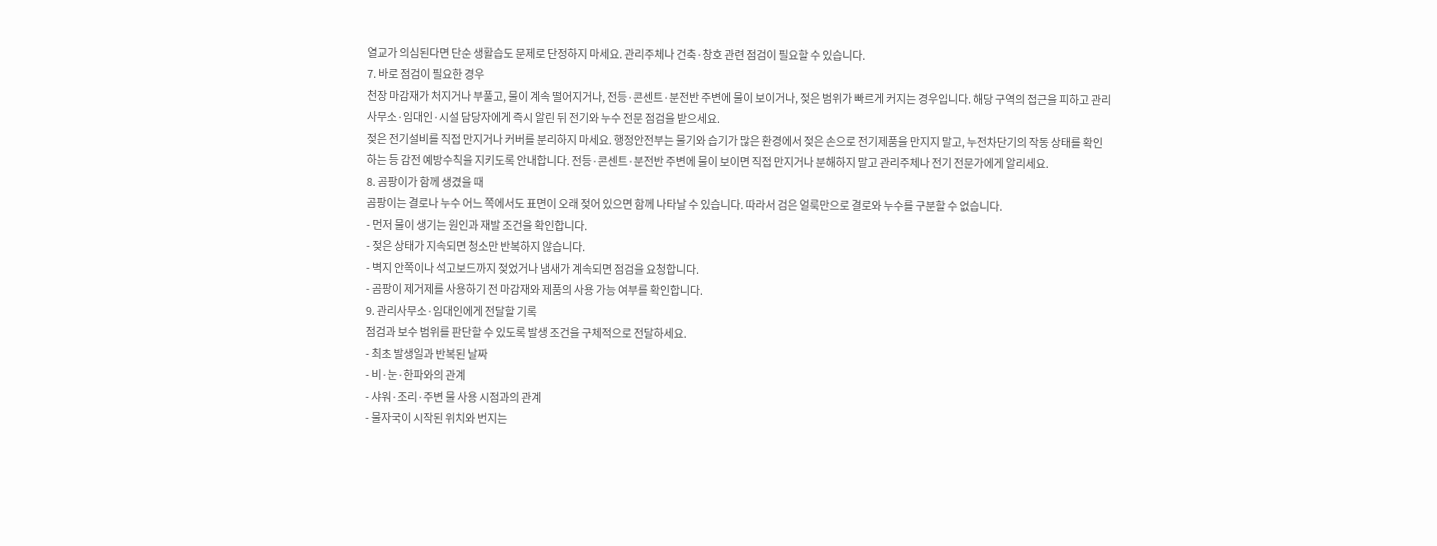열교가 의심된다면 단순 생활습도 문제로 단정하지 마세요. 관리주체나 건축·창호 관련 점검이 필요할 수 있습니다.
7. 바로 점검이 필요한 경우
천장 마감재가 처지거나 부풀고, 물이 계속 떨어지거나, 전등·콘센트·분전반 주변에 물이 보이거나, 젖은 범위가 빠르게 커지는 경우입니다. 해당 구역의 접근을 피하고 관리사무소·임대인·시설 담당자에게 즉시 알린 뒤 전기와 누수 전문 점검을 받으세요.
젖은 전기설비를 직접 만지거나 커버를 분리하지 마세요. 행정안전부는 물기와 습기가 많은 환경에서 젖은 손으로 전기제품을 만지지 말고, 누전차단기의 작동 상태를 확인하는 등 감전 예방수칙을 지키도록 안내합니다. 전등·콘센트·분전반 주변에 물이 보이면 직접 만지거나 분해하지 말고 관리주체나 전기 전문가에게 알리세요.
8. 곰팡이가 함께 생겼을 때
곰팡이는 결로나 누수 어느 쪽에서도 표면이 오래 젖어 있으면 함께 나타날 수 있습니다. 따라서 검은 얼룩만으로 결로와 누수를 구분할 수 없습니다.
- 먼저 물이 생기는 원인과 재발 조건을 확인합니다.
- 젖은 상태가 지속되면 청소만 반복하지 않습니다.
- 벽지 안쪽이나 석고보드까지 젖었거나 냄새가 계속되면 점검을 요청합니다.
- 곰팡이 제거제를 사용하기 전 마감재와 제품의 사용 가능 여부를 확인합니다.
9. 관리사무소·임대인에게 전달할 기록
점검과 보수 범위를 판단할 수 있도록 발생 조건을 구체적으로 전달하세요.
- 최초 발생일과 반복된 날짜
- 비·눈·한파와의 관계
- 샤워·조리·주변 물 사용 시점과의 관계
- 물자국이 시작된 위치와 번지는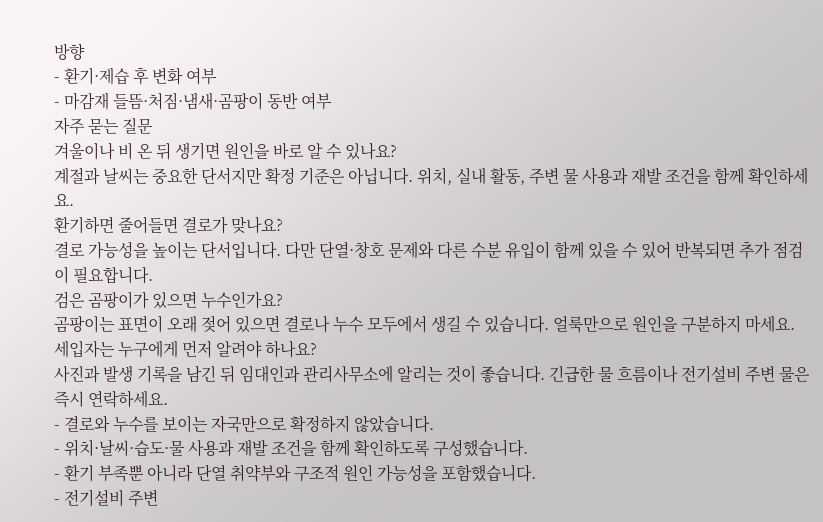방향
- 환기·제습 후 변화 여부
- 마감재 들뜸·처짐·냄새·곰팡이 동반 여부
자주 묻는 질문
겨울이나 비 온 뒤 생기면 원인을 바로 알 수 있나요?
계절과 날씨는 중요한 단서지만 확정 기준은 아닙니다. 위치, 실내 활동, 주변 물 사용과 재발 조건을 함께 확인하세요.
환기하면 줄어들면 결로가 맞나요?
결로 가능성을 높이는 단서입니다. 다만 단열·창호 문제와 다른 수분 유입이 함께 있을 수 있어 반복되면 추가 점검이 필요합니다.
검은 곰팡이가 있으면 누수인가요?
곰팡이는 표면이 오래 젖어 있으면 결로나 누수 모두에서 생길 수 있습니다. 얼룩만으로 원인을 구분하지 마세요.
세입자는 누구에게 먼저 알려야 하나요?
사진과 발생 기록을 남긴 뒤 임대인과 관리사무소에 알리는 것이 좋습니다. 긴급한 물 흐름이나 전기설비 주변 물은 즉시 연락하세요.
- 결로와 누수를 보이는 자국만으로 확정하지 않았습니다.
- 위치·날씨·습도·물 사용과 재발 조건을 함께 확인하도록 구성했습니다.
- 환기 부족뿐 아니라 단열 취약부와 구조적 원인 가능성을 포함했습니다.
- 전기설비 주변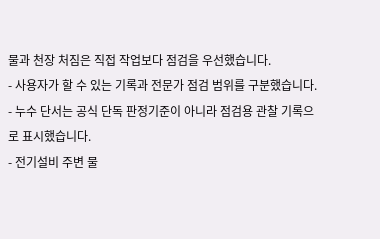물과 천장 처짐은 직접 작업보다 점검을 우선했습니다.
- 사용자가 할 수 있는 기록과 전문가 점검 범위를 구분했습니다.
- 누수 단서는 공식 단독 판정기준이 아니라 점검용 관찰 기록으로 표시했습니다.
- 전기설비 주변 물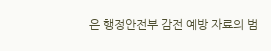은 행정안전부 감전 예방 자료의 범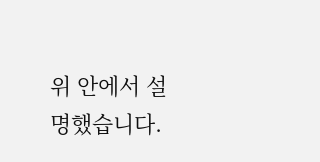위 안에서 설명했습니다.